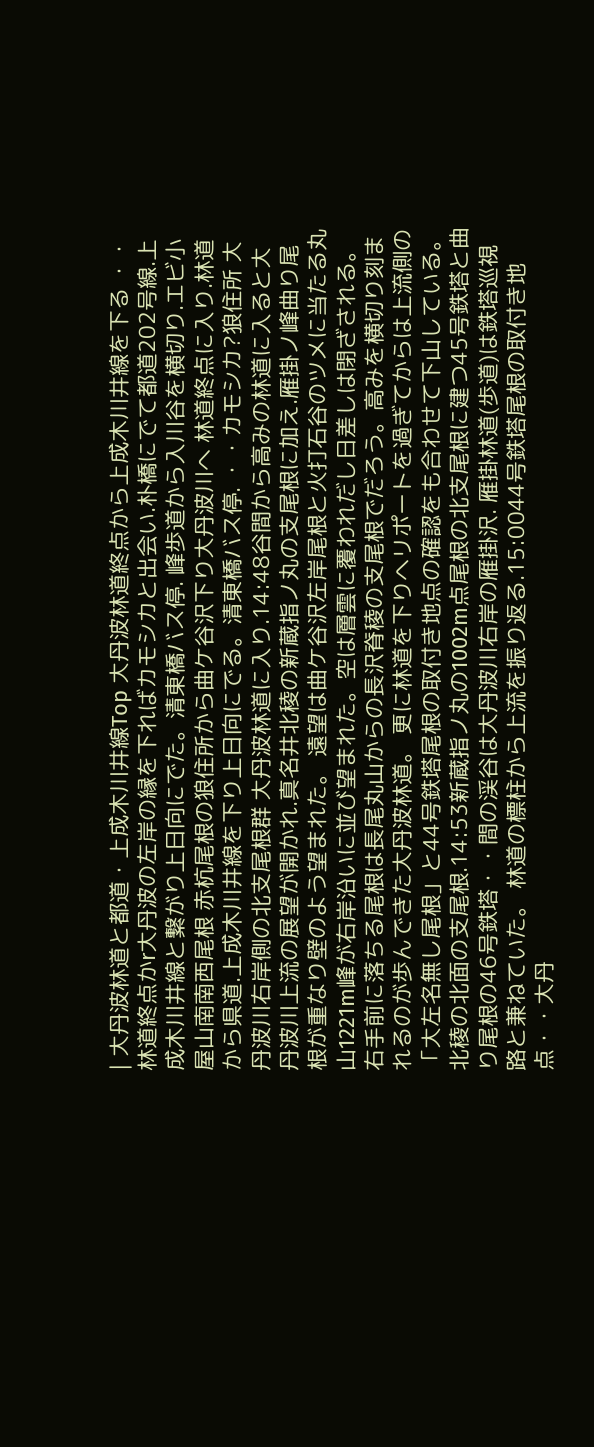| 大丹波林道と都道・上成木川井線Top 大丹波林道終点から上成木川井線を下る ・・ 林道終点かr大丹波の左岸の縁を下ればカモシカと出会い.朴橋にでて都道202号線.上成木川井線と繋がり上日向にでた。清東橋バス停. 峰歩道から入川谷を横切り.エビ小屋山南南西尾根 赤杭尾根の狼住所から曲ケ谷沢下り大丹波川へ 林道終点に入り.林道から県道.上成木川井線を下り上日向にでる。清東橋バス停. ・・カモシカ?狼住所 大丹波川右岸側の北支尾根群 大丹波林道に入り.14:48谷間から高みの林道に入ると大丹波川上流の展望が開かれ.真名井北稜の新蔵指ノ丸の支尾根に加え.雁掛ノ峰曲り尾根が重なり壁のよう望まれた。 遠望は曲ケ谷沢左岸尾根と火打石谷のツメに当たる丸山1221m峰が右岸沿いに並び望まれた。空は層雲に覆われだし日差しは閉ざされる。 右手前に落ちる尾根は長尾丸山からの長沢脊稜の支尾根でだろう。高みを横切り刻まれるのが歩んできた大丹波林道。 更に林道を下りヘリポートを過ぎてからは上流側の「大左名無し尾根」と44号鉄塔尾根の取付き地点の確認をも合わせて下山している。 北稜の北面の支尾根.14:53新蔵指ノ丸の1002m点尾根の北支尾根に建つ45号鉄塔と曲り尾根の46号鉄塔・・間の渓谷は大丹波川右岸の雁掛沢. 雁掛林道(歩道)は鉄塔巡視路と兼ねていた。 林道の標柱から上流を振り返る.15:0044号鉄塔尾根の取付き地点・・大丹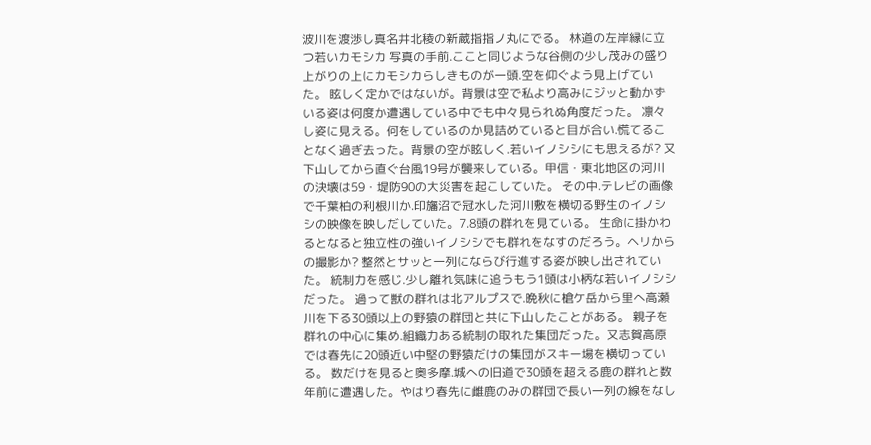波川を渡渉し真名井北稜の新蔵指指ノ丸にでる。 林道の左岸縁に立つ若いカモシカ 写真の手前.ここと同じような谷側の少し茂みの盛り上がりの上にカモシカらしきものが一頭.空を仰ぐよう見上げていた。 眩しく定かではないが。背景は空で私より高みにジッと動かずいる姿は何度か遭遇している中でも中々見られぬ角度だった。 凛々し姿に見える。何をしているのか見詰めていると目が合い.慌てることなく過ぎ去った。背景の空が眩しく.若いイノシシにも思えるが? 又下山してから直ぐ台風19号が襲来している。甲信・東北地区の河川の決壊は59・堤防90の大災害を起こしていた。 その中.テレビの画像で千葉柏の利根川か.印旛沼で冠水した河川敷を横切る野生のイノシシの映像を映しだしていた。7.8頭の群れを見ている。 生命に掛かわるとなると独立性の強いイノシシでも群れをなすのだろう。ヘリからの撮影か? 整然とサッと一列にならび行進する姿が映し出されていた。 統制力を感じ.少し離れ気味に追うもう1頭は小柄な若いイノシシだった。 過って獣の群れは北アルプスで.晩秋に槍ケ岳から里へ高瀬川を下る30頭以上の野猿の群団と共に下山したことがある。 親子を群れの中心に集め.組織力ある統制の取れた集団だった。又志賀高原では春先に20頭近い中堅の野猿だけの集団がスキー場を横切っている。 数だけを見ると奥多摩.城への旧道で30頭を超える鹿の群れと数年前に遭遇した。やはり春先に雌鹿のみの群団で長い一列の線をなし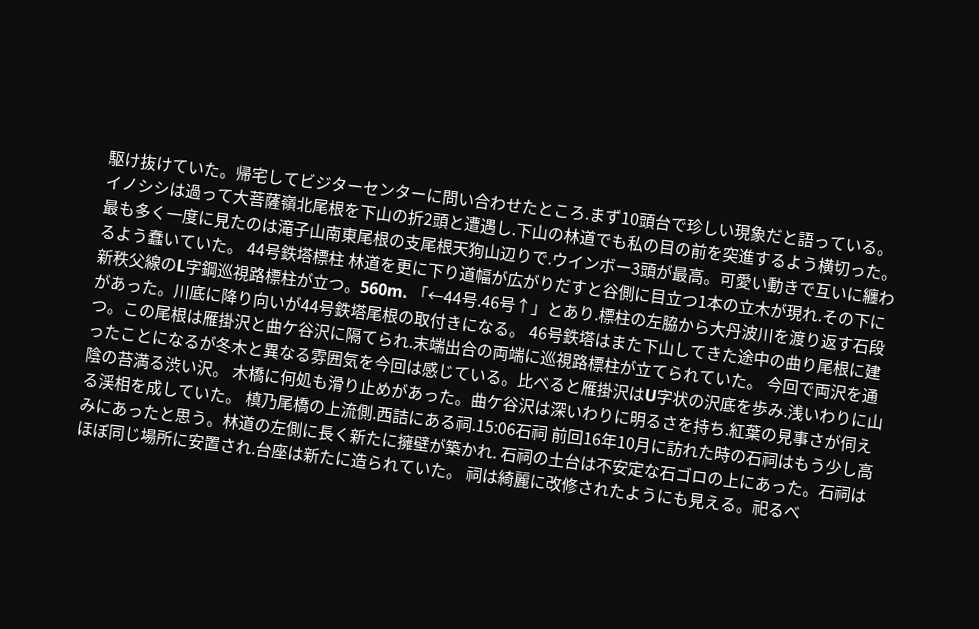駆け抜けていた。帰宅してビジターセンターに問い合わせたところ.まず10頭台で珍しい現象だと語っている。 イノシシは過って大菩薩嶺北尾根を下山の折2頭と遭遇し.下山の林道でも私の目の前を突進するよう横切った。 最も多く一度に見たのは滝子山南東尾根の支尾根天狗山辺りで.ウインボー3頭が最高。可愛い動きで互いに纏わるよう蠢いていた。 44号鉄塔標柱 林道を更に下り道幅が広がりだすと谷側に目立つ1本の立木が現れ.その下に新秩父線のL字鋼巡視路標柱が立つ。560m. 「←44号.46号↑」とあり.標柱の左脇から大丹波川を渡り返す石段があった。川底に降り向いが44号鉄塔尾根の取付きになる。 46号鉄塔はまた下山してきた途中の曲り尾根に建つ。この尾根は雁掛沢と曲ケ谷沢に隔てられ.末端出合の両端に巡視路標柱が立てられていた。 今回で両沢を通ったことになるが冬木と異なる雰囲気を今回は感じている。比べると雁掛沢はU字状の沢底を歩み.浅いわりに山陰の苔満る渋い沢。 木橋に何処も滑り止めがあった。曲ケ谷沢は深いわりに明るさを持ち.紅葉の見事さが伺える渓相を成していた。 槙乃尾橋の上流側.西詰にある祠.15:06石祠 前回16年10月に訪れた時の石祠はもう少し高みにあったと思う。林道の左側に長く新たに擁壁が築かれ. 石祠の土台は不安定な石ゴロの上にあった。石祠はほぼ同じ場所に安置され.台座は新たに造られていた。 祠は綺麗に改修されたようにも見える。祀るべ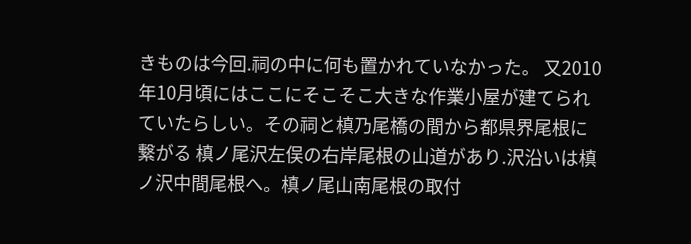きものは今回.祠の中に何も置かれていなかった。 又2010年10月頃にはここにそこそこ大きな作業小屋が建てられていたらしい。その祠と槙乃尾橋の間から都県界尾根に繋がる 槙ノ尾沢左俣の右岸尾根の山道があり.沢沿いは槙ノ沢中間尾根へ。槙ノ尾山南尾根の取付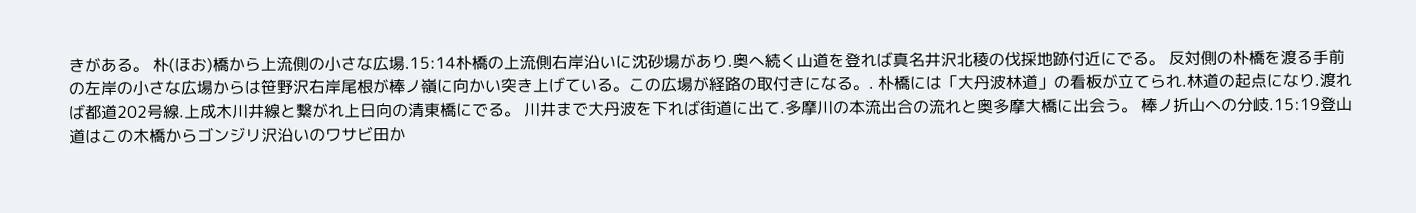きがある。 朴(ほお)橋から上流側の小さな広場.15:14朴橋の上流側右岸沿いに沈砂場があり.奥へ続く山道を登れば真名井沢北稜の伐採地跡付近にでる。 反対側の朴橋を渡る手前の左岸の小さな広場からは笹野沢右岸尾根が棒ノ嶺に向かい突き上げている。この広場が経路の取付きになる。. 朴橋には「大丹波林道」の看板が立てられ.林道の起点になり.渡れば都道202号線.上成木川井線と繋がれ上日向の清東橋にでる。 川井まで大丹波を下れば街道に出て.多摩川の本流出合の流れと奥多摩大橋に出会う。 棒ノ折山への分岐.15:19登山道はこの木橋からゴンジリ沢沿いのワサビ田か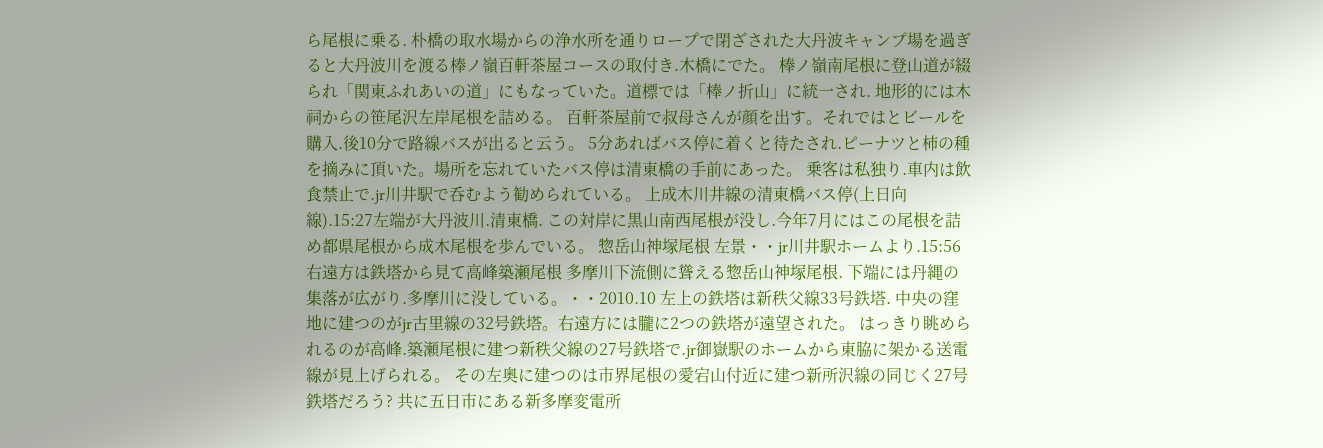ら尾根に乗る. 朴橋の取水場からの浄水所を通りロープで閉ざされた大丹波キャンプ場を過ぎると大丹波川を渡る棒ノ嶺百軒茶屋コースの取付き.木橋にでた。 棒ノ嶺南尾根に登山道が綴られ「関東ふれあいの道」にもなっていた。道標では「棒ノ折山」に統一され. 地形的には木祠からの笹尾沢左岸尾根を詰める。 百軒茶屋前で叔母さんが顔を出す。それではとビールを購入.後10分で路線バスが出ると云う。 5分あればバス停に着くと待たされ.ピーナツと柿の種を摘みに頂いた。場所を忘れていたバス停は清東橋の手前にあった。 乗客は私独り.車内は飲食禁止で.jr川井駅で呑むよう勧められている。 上成木川井線の清東橋バス停(上日向線).15:27左端が大丹波川.清東橋. この対岸に黒山南西尾根が没し.今年7月にはこの尾根を詰め都県尾根から成木尾根を歩んでいる。 惣岳山神塚尾根 左景・・jr川井駅ホームより.15:56右遠方は鉄塔から見て高峰築瀬尾根 多摩川下流側に聳える惣岳山神塚尾根. 下端には丹縄の集落が広がり.多摩川に没している。・・2010.10 左上の鉄塔は新秩父線33号鉄塔. 中央の窪地に建つのがjr古里線の32号鉄塔。右遠方には朧に2つの鉄塔が遠望された。 はっきり眺められるのが高峰.築瀬尾根に建つ新秩父線の27号鉄塔で.jr御嶽駅のホームから東脇に架かる送電線が見上げられる。 その左奥に建つのは市界尾根の愛宕山付近に建つ新所沢線の同じく27号鉄塔だろう? 共に五日市にある新多摩変電所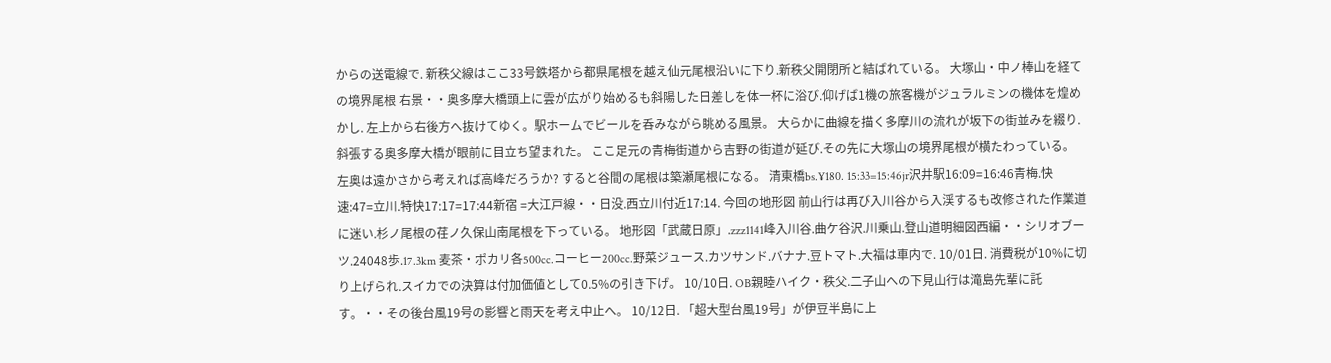からの送電線で. 新秩父線はここ33号鉄塔から都県尾根を越え仙元尾根沿いに下り.新秩父開閉所と結ばれている。 大塚山・中ノ棒山を経ての境界尾根 右景・・奥多摩大橋頭上に雲が広がり始めるも斜陽した日差しを体一杯に浴び.仰げば1機の旅客機がジュラルミンの機体を煌めかし. 左上から右後方へ抜けてゆく。駅ホームでビールを呑みながら眺める風景。 大らかに曲線を描く多摩川の流れが坂下の街並みを綴り.斜張する奥多摩大橋が眼前に目立ち望まれた。 ここ足元の青梅街道から吉野の街道が延び.その先に大塚山の境界尾根が横たわっている。 左奥は遠かさから考えれば高峰だろうか? すると谷間の尾根は築瀬尾根になる。 清東橋bs.¥180. 15:33=15:46jr沢井駅16:09=16:46青梅.快速:47=立川.特快17:17=17:44新宿 =大江戸線・・日没.西立川付近17:14. 今回の地形図 前山行は再び入川谷から入渓するも改修された作業道に迷い.杉ノ尾根の荏ノ久保山南尾根を下っている。 地形図「武蔵日原」.zzz1141峰入川谷.曲ケ谷沢.川乗山.登山道明細図西編・・シリオブーツ.24048歩.17.3km 麦茶・ポカリ各500cc.コーヒー200cc.野菜ジュース.カツサンド.バナナ.豆トマト.大福は車内で. 10/01日. 消費税が10%に切り上げられ.スイカでの決算は付加価値として0.5%の引き下げ。 10/10日. OB親睦ハイク・秩父.二子山への下見山行は滝島先輩に託す。・・その後台風19号の影響と雨天を考え中止へ。 10/12日. 「超大型台風19号」が伊豆半島に上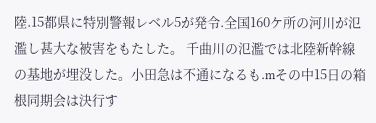陸.15都県に特別警報レベル5が発令.全国160ケ所の河川が氾濫し甚大な被害をもたした。 千曲川の氾濫では北陸新幹線の基地が埋没した。小田急は不通になるも.mその中15日の箱根同期会は決行す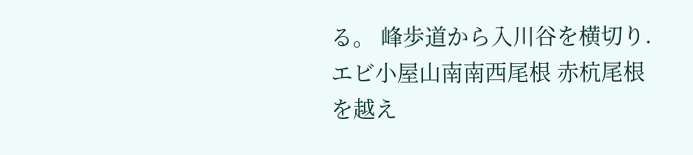る。 峰歩道から入川谷を横切り.エビ小屋山南南西尾根 赤杭尾根を越え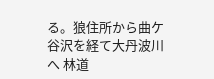る。狼住所から曲ケ谷沢を経て大丹波川へ 林道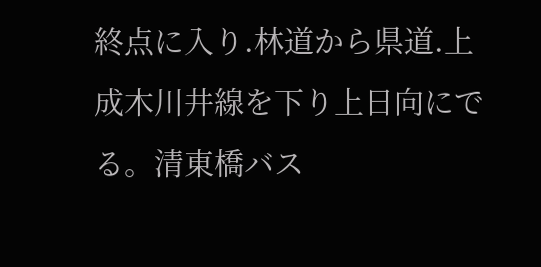終点に入り.林道から県道.上成木川井線を下り上日向にでる。清東橋バス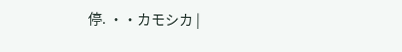停. ・・カモシカ |